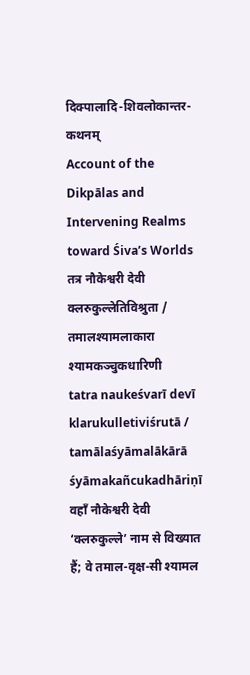दिक्पालादि-शिवलोकान्तर-कथनम्
Account of the Dikpālas and Intervening Realms toward Śiva’s Worlds
तत्र नौकेश्वरी देवी क्लरुकुल्लेतिविश्रुता / तमालश्यामलाकारा श्यामकञ्चुकधारिणी
tatra naukeśvarī devī klarukulletiviśrutā / tamālaśyāmalākārā śyāmakañcukadhāriṇī
वहाँ नौकेश्वरी देवी ‘क्लरुकुल्ले’ नाम से विख्यात हैं; वे तमाल-वृक्ष-सी श्यामल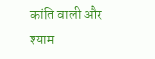कांति वाली और श्याम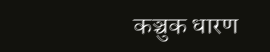कञ्चुक धारण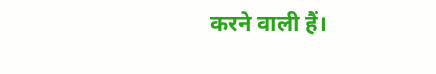करने वाली हैं।